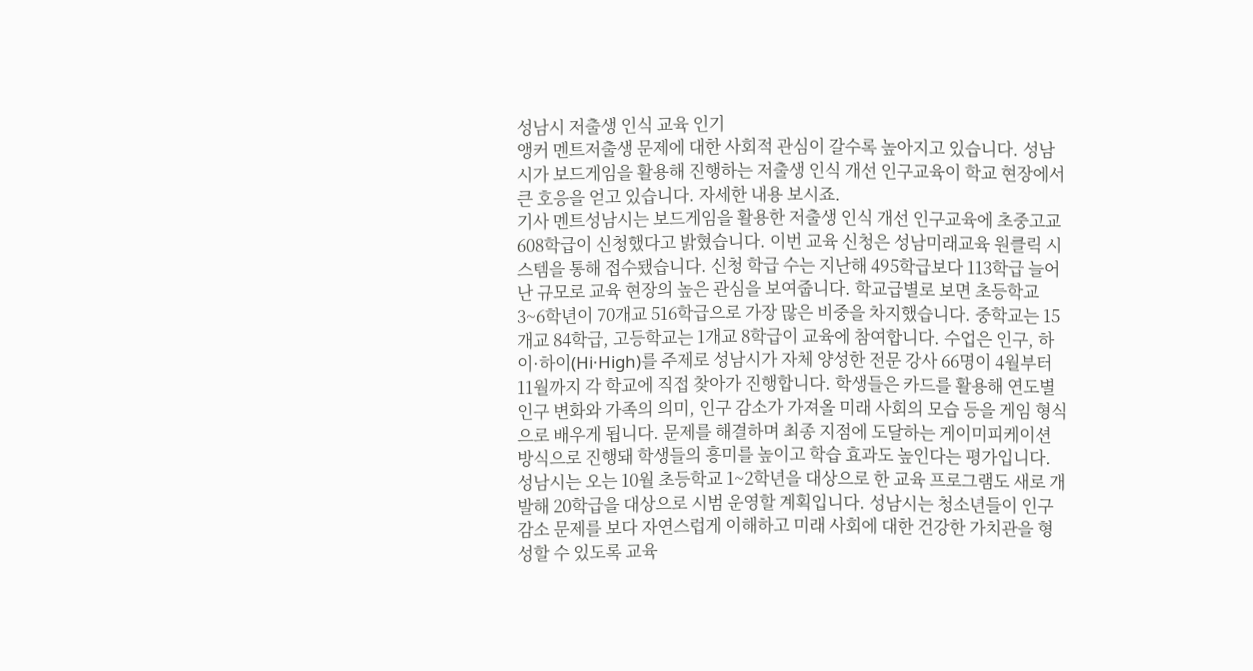성남시 저출생 인식 교육 인기
앵커 멘트저출생 문제에 대한 사회적 관심이 갈수록 높아지고 있습니다. 성남시가 보드게임을 활용해 진행하는 저출생 인식 개선 인구교육이 학교 현장에서 큰 호응을 얻고 있습니다. 자세한 내용 보시죠.
기사 멘트성남시는 보드게임을 활용한 저출생 인식 개선 인구교육에 초중고교 608학급이 신청했다고 밝혔습니다. 이번 교육 신청은 성남미래교육 원클릭 시스템을 통해 접수됐습니다. 신청 학급 수는 지난해 495학급보다 113학급 늘어난 규모로 교육 현장의 높은 관심을 보여줍니다. 학교급별로 보면 초등학교 3~6학년이 70개교 516학급으로 가장 많은 비중을 차지했습니다. 중학교는 15개교 84학급, 고등학교는 1개교 8학급이 교육에 참여합니다. 수업은 인구, 하이·하이(Hi·High)를 주제로 성남시가 자체 양성한 전문 강사 66명이 4월부터 11월까지 각 학교에 직접 찾아가 진행합니다. 학생들은 카드를 활용해 연도별 인구 변화와 가족의 의미, 인구 감소가 가져올 미래 사회의 모습 등을 게임 형식으로 배우게 됩니다. 문제를 해결하며 최종 지점에 도달하는 게이미피케이션 방식으로 진행돼 학생들의 흥미를 높이고 학습 효과도 높인다는 평가입니다. 성남시는 오는 10월 초등학교 1~2학년을 대상으로 한 교육 프로그램도 새로 개발해 20학급을 대상으로 시범 운영할 계획입니다. 성남시는 청소년들이 인구 감소 문제를 보다 자연스럽게 이해하고 미래 사회에 대한 건강한 가치관을 형성할 수 있도록 교육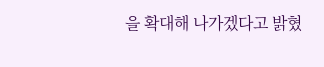을 확대해 나가겠다고 밝혔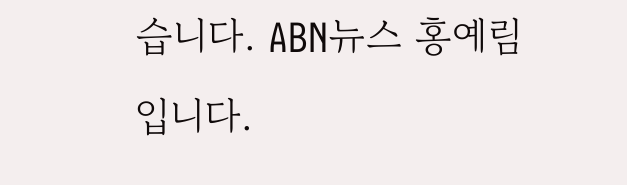습니다. ABN뉴스 홍예림입니다.